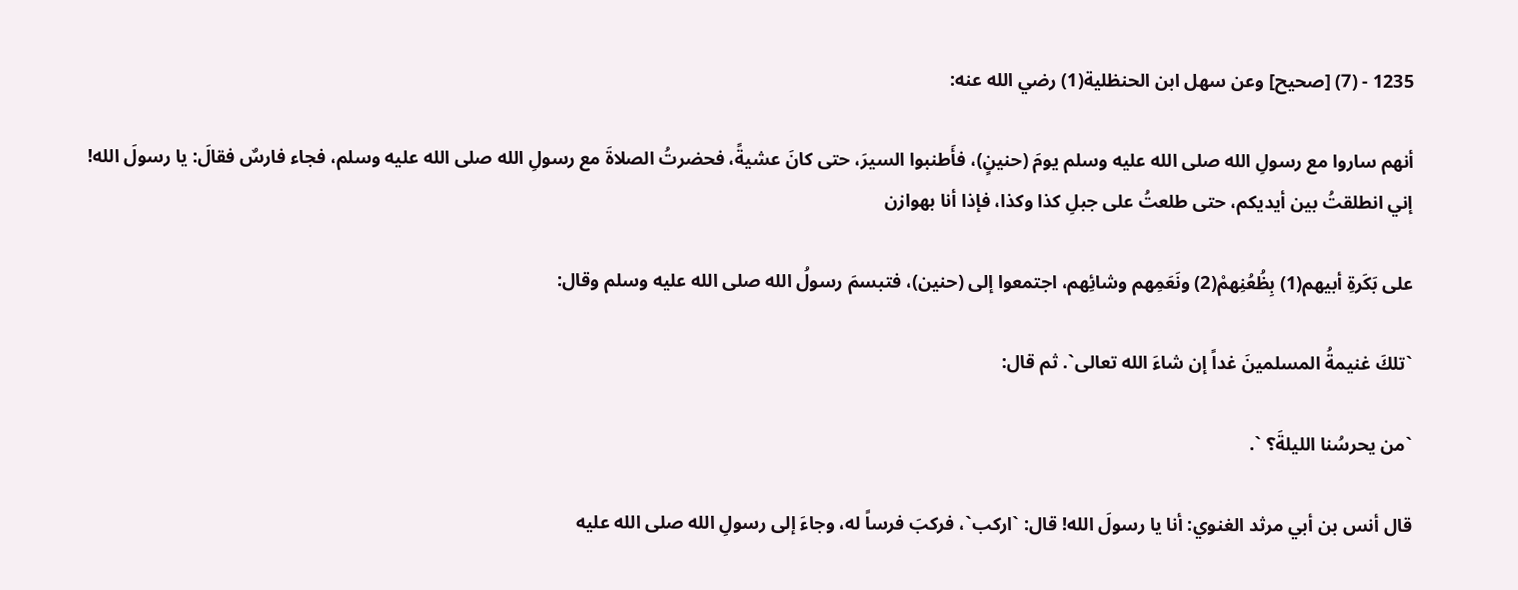1235 - (7) [صحيح] وعن سهل ابن الحنظلية(1) رضي الله عنه:

أنهم ساروا مع رسولِ الله صلى الله عليه وسلم يومَ (حنينٍ)، فأَطنبوا السيرَ، حتى كانَ عشيةً، فحضرتُ الصلاةَ مع رسولِ الله صلى الله عليه وسلم، فجاء فارسٌ فقالَ: يا رسولَ الله! إني انطلقتُ بين أيديكم، حتى طلعتُ على جبلِ كذا وكذا، فإذا أنا بهوازن

على بَكَرةِ أبيهم(1) بِظُعُنِهمْ(2) ونَعَمِهم وشائِهم، اجتمعوا إلى (حنين)، فتبسمَ رسولُ الله صلى الله عليه وسلم وقال:

`تلكَ غنيمةُ المسلمينَ غداً إن شاءَ الله تعالى`. ثم قال:

`من يحرسُنا الليلةَ؟ `.

قال أنس بن أبي مرثد الغنوي: أنا يا رسولَ الله! قال: `اركب`، فركبَ فرساً له، وجاءَ إلى رسولِ الله صلى الله عليه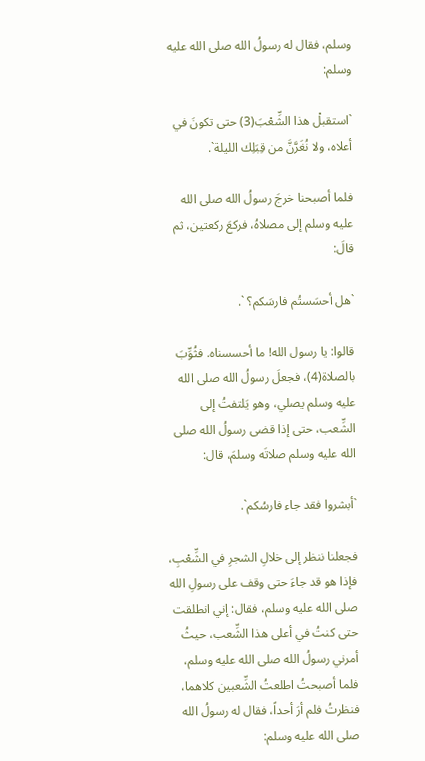وسلم، فقال له رسولُ الله صلى الله عليه وسلم:

`استقبلْ هذا الشِّعْبَ(3) حتى تكونَ في أعلاه، ولا نُغَرَّنَّ من قِبَلِك الليلة`.

فلما أصبحنا خرجَ رسولُ الله صلى الله عليه وسلم إلى مصلاهُ، فركعَ ركعتين، ثم قالَ:

`هل أحسَستُم فارسَكم؟ `.

قالوا: يا رسول الله! ما أحسسناه. فثُوِّبَ بالصلاة(4)، فجعلَ رسولُ الله صلى الله عليه وسلم يصلي، وهو يَلتفتُ إلى الشِّعب، حتى إذا قضى رسولُ الله صلى الله عليه وسلم صلاتَه وسلمَ، قال:

`أبشروا فقد جاء فارسُكم`.

فجعلنا ننظر إلى خلالِ الشجرِ في الشِّعْبِ، فإذا هو قد جاءَ حتى وقف على رسولِ الله صلى الله عليه وسلم، فقال: إني انطلقت حتى كنتُ في أعلى هذا الشِّعب، حيثُ أمرني رسولُ الله صلى الله عليه وسلم، فلما أصبحتُ اطلعتُ الشِّعبين كلاهما، فنظرتُ فلم أرَ أحداً، فقال له رسولُ الله صلى الله عليه وسلم: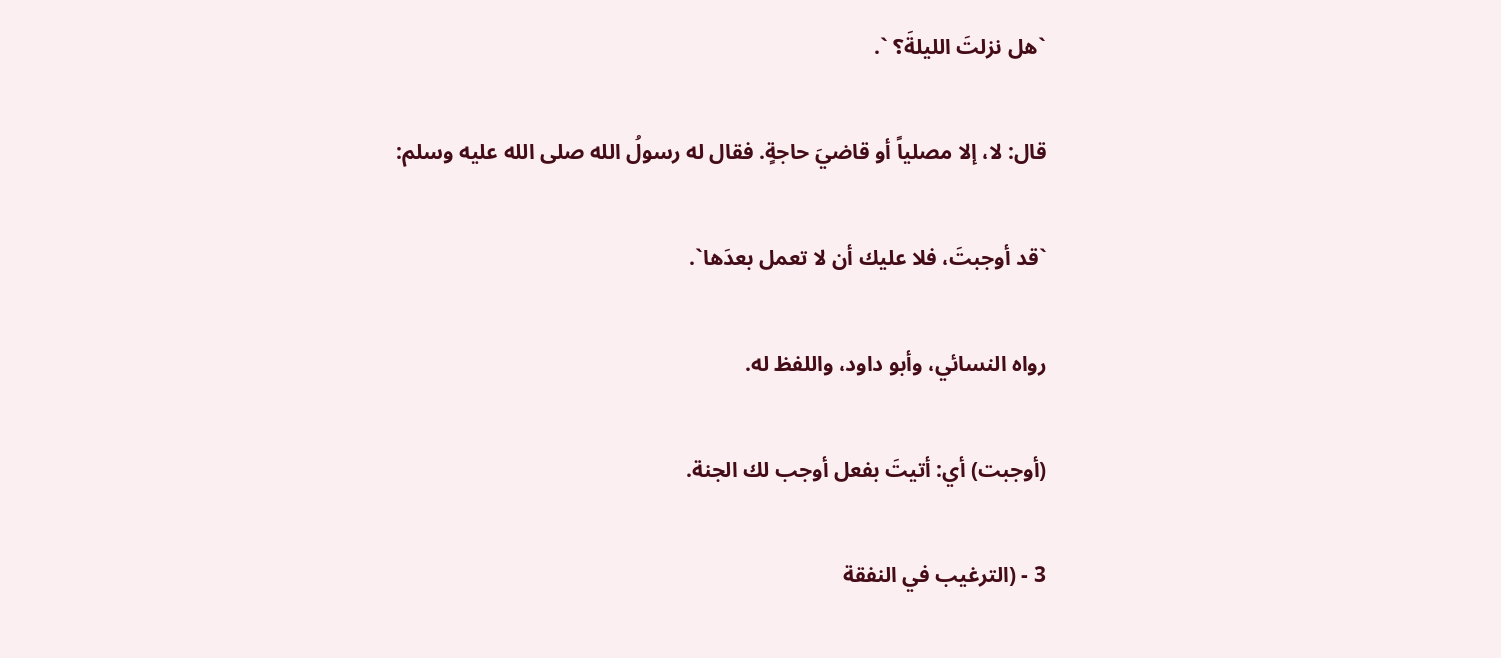`هل نزلتَ الليلةَ؟ `.

قال: لا، إلا مصلياً أو قاضيَ حاجةٍ. فقال له رسولُ الله صلى الله عليه وسلم:

`قد أوجبتَ، فلا عليك أن لا تعمل بعدَها`.

رواه النسائي، وأبو داود، واللفظ له.

(أوجبت) أي: أتيتَ بفعل أوجب لك الجنة.

3 - (الترغيب في النفقة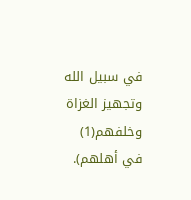في سبيل الله وتجهيز الغزاة وخلفهم(1) في أهلهم).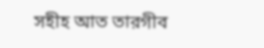সহীহ আত তারগীব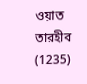ওয়াত তারহীব (1235)